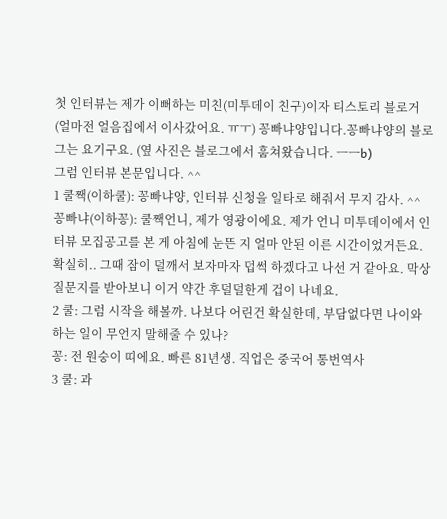첫 인터뷰는 제가 이뻐하는 미친(미투데이 친구)이자 티스토리 블로거 (얼마전 얼음집에서 이사갔어요. ㅠㅜ) 꽁빠냐양입니다.꽁빠냐양의 블로그는 요기구요. (옆 사진은 블로그에서 훔쳐왔습니다. ㅡㅡb)
그럼 인터뷰 본문입니다. ^^
1 쿨짹(이하쿨): 꽁빠냐양, 인터뷰 신청을 일타로 해줘서 무지 감사. ^^
꽁빠냐(이하꽁): 쿨짹언니, 제가 영광이에요. 제가 언니 미투데이에서 인터뷰 모집공고를 본 게 아침에 눈뜬 지 얼마 안된 이른 시간이었거든요. 확실히.. 그때 잠이 덜깨서 보자마자 덥썩 하겠다고 나선 거 같아요. 막상 질문지를 받아보니 이거 약간 후덜덜한게 겁이 나네요.
2 쿨: 그럼 시작을 해볼까. 나보다 어린건 확실한데, 부담없다면 나이와 하는 일이 무언지 말해줄 수 있나?
꽁: 전 원숭이 띠에요. 빠른 81년생. 직업은 중국어 통번역사
3 쿨: 과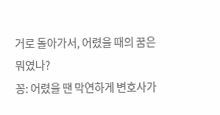거로 돌아가서, 어렸을 때의 꿈은 뭐였나?
꽁: 어렸을 땐 막연하게 변호사가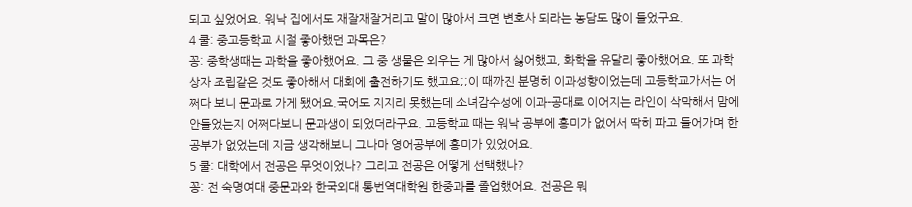되고 싶었어요. 워낙 집에서도 재잘재잘거리고 말이 많아서 크면 변호사 되라는 농담도 많이 들었구요.
4 쿨: 중고등학교 시절 좋아했던 과목은?
꽁: 중학생때는 과학을 좋아했어요. 그 중 생물은 외우는 게 많아서 싫어했고, 화학을 유달리 좋아했어요. 또 과학상자 조립같은 것도 좋아해서 대회에 출전하기도 했고요;;이 때까진 분명히 이과성향이었는데 고등학교가서는 어쩌다 보니 문과로 가게 됐어요.국어도 지지리 못했는데 소녀감수성에 이과-공대로 이어지는 라인이 삭막해서 맘에 안들었는지 어쩌다보니 문과생이 되었더라구요. 고등학교 때는 워낙 공부에 흥미가 없어서 딱히 파고 들어가며 한 공부가 없었는데 지금 생각해보니 그나마 영어공부에 흥미가 있었어요.
5 쿨: 대학에서 전공은 무엇이었나? 그리고 전공은 어떻게 선택했나?
꽁: 전 숙명여대 중문과와 한국외대 통번역대학원 한중과를 졸업했어요. 전공은 뭐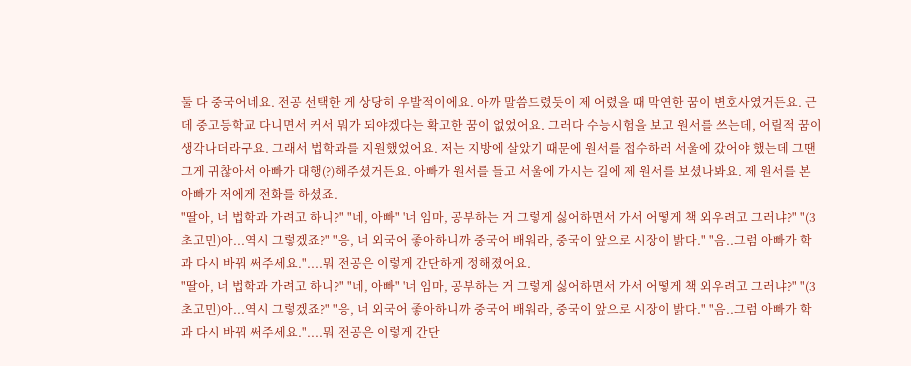둘 다 중국어네요. 전공 선택한 게 상당히 우발적이에요. 아까 말씀드렸듯이 제 어렸을 때 막연한 꿈이 변호사였거든요. 근데 중고등학교 다니면서 커서 뭐가 되야겠다는 확고한 꿈이 없었어요. 그러다 수능시험을 보고 원서를 쓰는데, 어릴적 꿈이 생각나더라구요. 그래서 법학과를 지원했었어요. 저는 지방에 살았기 때문에 원서를 접수하러 서울에 갔어야 했는데 그땐 그게 귀찮아서 아빠가 대행(?)해주셨거든요. 아빠가 원서를 들고 서울에 가시는 길에 제 원서를 보셨나봐요. 제 원서를 본 아빠가 저에게 전화를 하셨죠.
"딸아, 너 법학과 가려고 하니?" "네, 아빠" '너 임마, 공부하는 거 그렇게 싫어하면서 가서 어떻게 책 외우려고 그러냐?" "(3초고민)아...역시 그렇겠죠?" "응, 너 외국어 좋아하니까 중국어 배워라, 중국이 앞으로 시장이 밝다." "음..그럼 아빠가 학과 다시 바꿔 써주세요."....뭐 전공은 이렇게 간단하게 정해졌어요.
"딸아, 너 법학과 가려고 하니?" "네, 아빠" '너 임마, 공부하는 거 그렇게 싫어하면서 가서 어떻게 책 외우려고 그러냐?" "(3초고민)아...역시 그렇겠죠?" "응, 너 외국어 좋아하니까 중국어 배워라, 중국이 앞으로 시장이 밝다." "음..그럼 아빠가 학과 다시 바꿔 써주세요."....뭐 전공은 이렇게 간단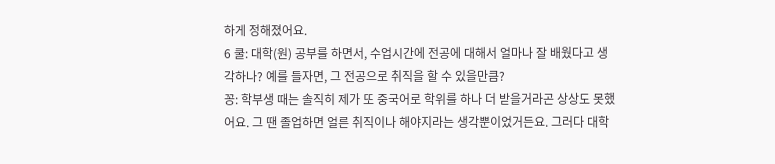하게 정해졌어요.
6 쿨: 대학(원) 공부를 하면서, 수업시간에 전공에 대해서 얼마나 잘 배웠다고 생각하나? 예를 들자면, 그 전공으로 취직을 할 수 있을만큼?
꽁: 학부생 때는 솔직히 제가 또 중국어로 학위를 하나 더 받을거라곤 상상도 못했어요. 그 땐 졸업하면 얼른 취직이나 해야지라는 생각뿐이었거든요. 그러다 대학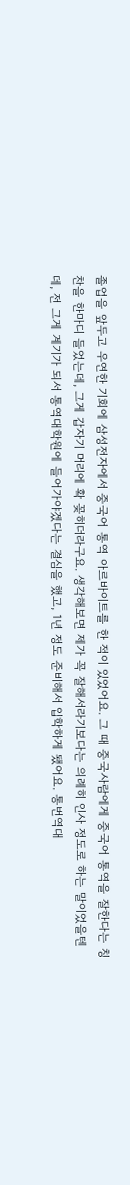졸업을 앞두고 우연한 기회에 삼성전자에서 중국어 통역 아르바이트를 한 적이 있었어요. 그 때 중국사람에게 중국어 통역을 잘한다는 칭찬을 한마디 들었는데, 그게 갑자기 머리에 확 꽂히더라구요. 생각해보면 제가 꼭 잘해서라기보다는 의례히 인사 정도로 하는 말이었을텐데, 전 그게 계기가 되서 통역대학원에 들어가야겠다는 결심을 했고, 1년 정도 준비해서 입학하게 됐어요. 통번역대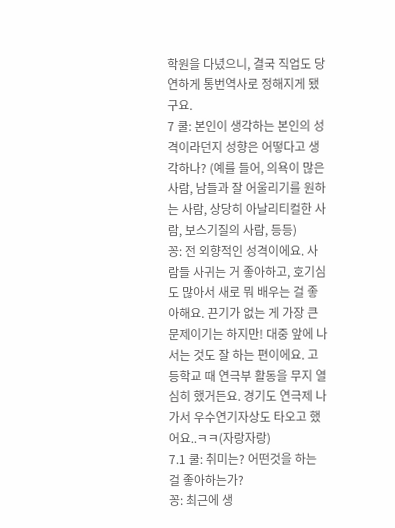학원을 다녔으니, 결국 직업도 당연하게 통번역사로 정해지게 됐구요.
7 쿨: 본인이 생각하는 본인의 성격이라던지 성향은 어떻다고 생각하나? (예를 들어, 의욕이 많은 사람, 남들과 잘 어울리기를 원하는 사람, 상당히 아날리티컬한 사람, 보스기질의 사람, 등등)
꽁: 전 외향적인 성격이에요. 사람들 사귀는 거 좋아하고, 호기심도 많아서 새로 뭐 배우는 걸 좋아해요. 끈기가 없는 게 가장 큰 문제이기는 하지만! 대중 앞에 나서는 것도 잘 하는 편이에요. 고등학교 때 연극부 활동을 무지 열심히 했거든요. 경기도 연극제 나가서 우수연기자상도 타오고 했어요..ㅋㅋ(자랑자랑)
7.1 쿨: 취미는? 어떤것을 하는 걸 좋아하는가?
꽁: 최근에 생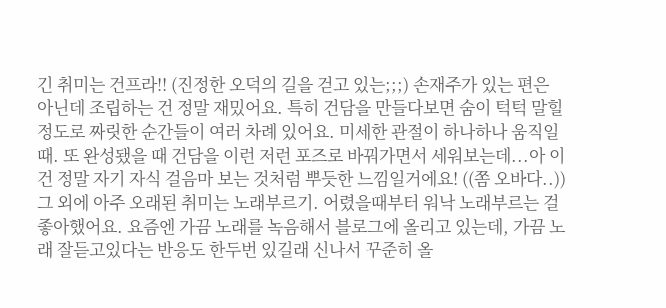긴 취미는 건프라!! (진정한 오덕의 길을 걷고 있는;;;) 손재주가 있는 편은 아닌데 조립하는 건 정말 재밌어요. 특히 건담을 만들다보면 숨이 턱턱 말힐 정도로 짜릿한 순간들이 여러 차례 있어요. 미세한 관절이 하나하나 움직일때. 또 완성됐을 때 건담을 이런 저런 포즈로 바꿔가면서 세워보는데...아 이건 정말 자기 자식 걸음마 보는 것처럼 뿌듯한 느낌일거에요! ((쫌 오바다..))
그 외에 아주 오래된 취미는 노래부르기. 어렸을때부터 워낙 노래부르는 걸 좋아했어요. 요즘엔 가끔 노래를 녹음해서 블로그에 올리고 있는데, 가끔 노래 잘듣고있다는 반응도 한두번 있길래 신나서 꾸준히 올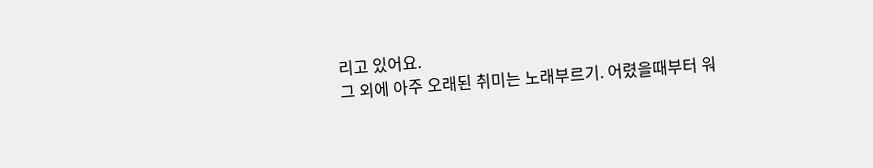리고 있어요.
그 외에 아주 오래된 취미는 노래부르기. 어렸을때부터 워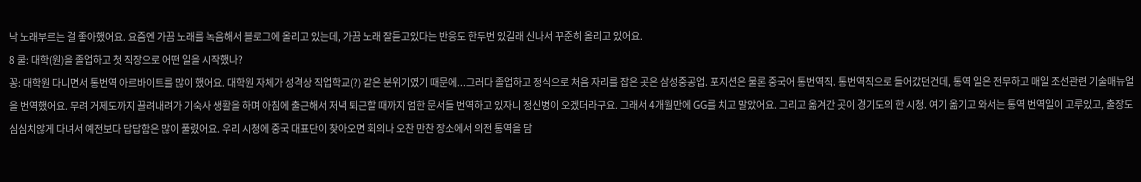낙 노래부르는 걸 좋아했어요. 요즘엔 가끔 노래를 녹음해서 블로그에 올리고 있는데, 가끔 노래 잘듣고있다는 반응도 한두번 있길래 신나서 꾸준히 올리고 있어요.
8 쿨: 대학(원)을 졸업하고 첫 직장으로 어떤 일을 시작했나?
꽁: 대학원 다니면서 통번역 아르바이트를 많이 했어요. 대학원 자체가 성격상 직업학교(?) 같은 분위기였기 때문에...그러다 졸업하고 정식으로 처음 자리를 잡은 곳은 삼성중공업. 포지션은 물론 중국어 통번역직. 통번역직으로 들어갔던건데, 통역 일은 전무하고 매일 조선관련 기술매뉴얼을 번역했어요. 무려 거제도까지 끌려내려가 기숙사 생활을 하며 아침에 출근해서 저녁 퇴근할 때까지 엄한 문서들 번역하고 있자니 정신병이 오겠더라구요. 그래서 4개월만에 GG를 치고 말았어요. 그리고 옮겨간 곳이 경기도의 한 시청. 여기 옮기고 와서는 통역 번역일이 고루있고, 출장도 심심치않게 다녀서 예전보다 답답함은 많이 풀렸어요. 우리 시청에 중국 대표단이 찾아오면 회의나 오찬 만찬 장소에서 의전 통역을 담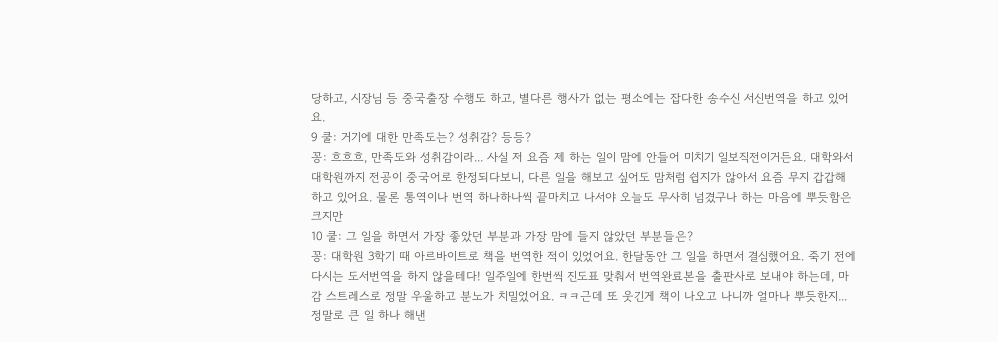당하고, 시장님 등 중국출장 수행도 하고, 별다른 행사가 없는 평소에는 잡다한 송수신 서신번역을 하고 있어요.
9 쿨: 거기에 대한 만족도는? 성취감? 등등?
꽁: 흐흐흐, 만족도와 성취감이라... 사실 저 요즘 제 하는 일이 맘에 안들어 미치기 일보직전이거든요. 대학와서 대학원까지 전공이 중국어로 한정되다보니, 다른 일을 해보고 싶어도 맘처럼 쉽지가 않아서 요즘 무지 갑갑해 하고 있어요. 물론 통역이나 번역 하나하나씩 끝마치고 나서야 오늘도 무사히 넘겼구나 하는 마음에 뿌듯함은 크지만
10 쿨: 그 일을 하면서 가장 좋았던 부분과 가장 맘에 들지 않았던 부분들은?
꽁: 대학원 3학기 때 아르바이트로 책을 번역한 적이 있었어요. 한달동안 그 일을 하면서 결심했어요. 죽기 전에 다시는 도서번역을 하지 않을테다! 일주일에 한번씩 진도표 맞춰서 번역완료본을 출판사로 보내야 하는데, 마감 스트레스로 정말 우울하고 분노가 치밀었어요. ㅋㅋ근데 또 웃긴게 책이 나오고 나니까 얼마나 뿌듯한지... 정말로 큰 일 하나 해낸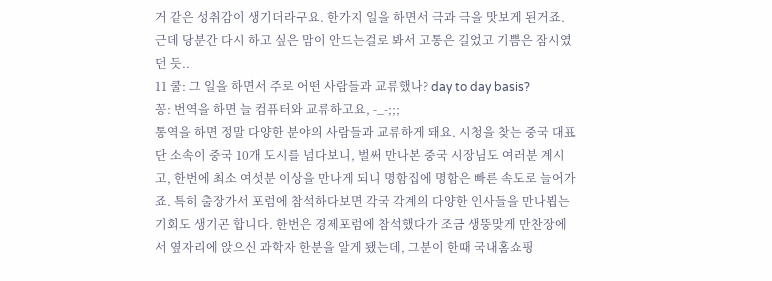거 같은 성취감이 생기더라구요. 한가지 일을 하면서 극과 극을 맛보게 된거죠. 근데 당분간 다시 하고 싶은 맘이 안드는걸로 봐서 고통은 길었고 기쁨은 잠시였던 듯..
11 쿨: 그 일을 하면서 주로 어떤 사람들과 교류했나? day to day basis?
꽁: 번역을 하면 늘 컴퓨터와 교류하고요, -_-;;;
통역을 하면 정말 다양한 분야의 사람들과 교류하게 돼요. 시청을 찾는 중국 대표단 소속이 중국 10개 도시를 넘다보니, 벌써 만나본 중국 시장님도 여러분 계시고, 한번에 최소 여섯분 이상을 만나게 되니 명함집에 명함은 빠른 속도로 늘어가죠. 특히 출장가서 포럼에 참석하다보면 각국 각계의 다양한 인사들을 만나뵙는 기회도 생기곤 합니다. 한번은 경제포럼에 참석했다가 조금 생뚱맞게 만찬장에서 옆자리에 앉으신 과학자 한분을 알게 됐는데, 그분이 한때 국내홈쇼핑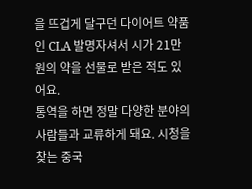을 뜨겁게 달구던 다이어트 약품인 CLA 발명자셔서 시가 21만원의 약을 선물로 받은 적도 있어요.
통역을 하면 정말 다양한 분야의 사람들과 교류하게 돼요. 시청을 찾는 중국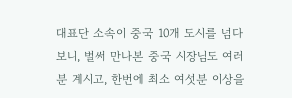대표단 소속이 중국 10개 도시를 넘다보니, 벌써 만나본 중국 시장님도 여러분 계시고, 한번에 최소 여섯분 이상을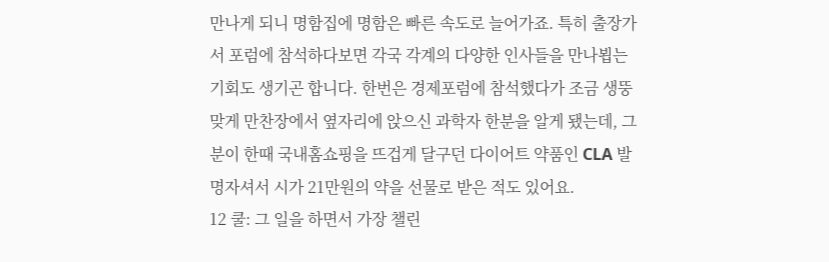만나게 되니 명함집에 명함은 빠른 속도로 늘어가죠. 특히 출장가서 포럼에 참석하다보면 각국 각계의 다양한 인사들을 만나뵙는 기회도 생기곤 합니다. 한번은 경제포럼에 참석했다가 조금 생뚱맞게 만찬장에서 옆자리에 앉으신 과학자 한분을 알게 됐는데, 그분이 한때 국내홈쇼핑을 뜨겁게 달구던 다이어트 약품인 CLA 발명자셔서 시가 21만원의 약을 선물로 받은 적도 있어요.
12 쿨: 그 일을 하면서 가장 챌린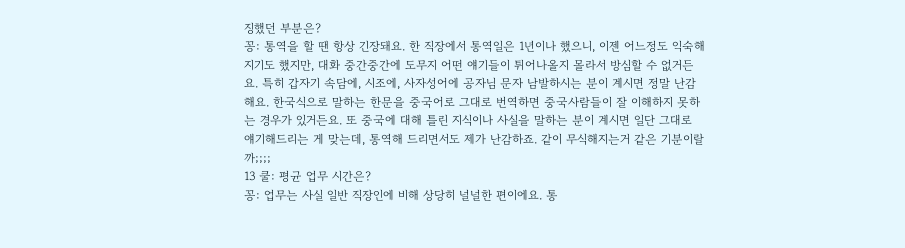징했던 부분은?
꽁: 통역을 할 땐 항상 긴장돼요. 한 직장에서 통역일은 1년이나 했으니, 이젠 어느정도 익숙해지기도 했지만, 대화 중간중간에 도무지 어떤 얘기들이 튀어나올지 몰라서 방심할 수 없거든요. 특히 갑자기 속담에, 시조에, 사자성어에 공자님 문자 남발하시는 분이 계시면 정말 난감해요. 한국식으로 말하는 한문을 중국어로 그대로 번역하면 중국사람들이 잘 이해하지 못하는 경우가 있거든요. 또 중국에 대해 틀린 지식이나 사실을 말하는 분이 계시면 일단 그대로 얘기해드리는 게 맞는데, 통역해 드리면서도 제가 난감하죠. 같이 무식해지는거 같은 기분이랄까;;;;
13 쿨: 평균 업무 시간은?
꽁: 업무는 사실 일반 직장인에 비해 상당히 널널한 편이에요. 통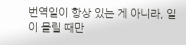번역일이 항상 있는 게 아니라, 일이 몰릴 때만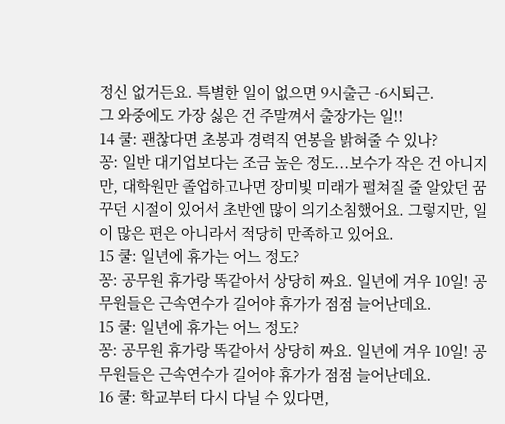정신 없거든요. 특별한 일이 없으면 9시출근 -6시퇴근.
그 와중에도 가장 싫은 건 주말껴서 출장가는 일!!
14 쿨: 괜찮다면 초봉과 경력직 연봉을 밝혀줄 수 있나?
꽁: 일반 대기업보다는 조금 높은 정도...보수가 작은 건 아니지만, 대학원만 졸업하고나면 장미빛 미래가 펼쳐질 줄 알았던 꿈꾸던 시절이 있어서 초반엔 많이 의기소침했어요. 그렇지만, 일이 많은 편은 아니라서 적당히 만족하고 있어요.
15 쿨: 일년에 휴가는 어느 정도?
꽁: 공무원 휴가랑 똑같아서 상당히 짜요. 일년에 겨우 10일! 공무원들은 근속연수가 길어야 휴가가 점점 늘어난데요.
15 쿨: 일년에 휴가는 어느 정도?
꽁: 공무원 휴가랑 똑같아서 상당히 짜요. 일년에 겨우 10일! 공무원들은 근속연수가 길어야 휴가가 점점 늘어난데요.
16 쿨: 학교부터 다시 다닐 수 있다면,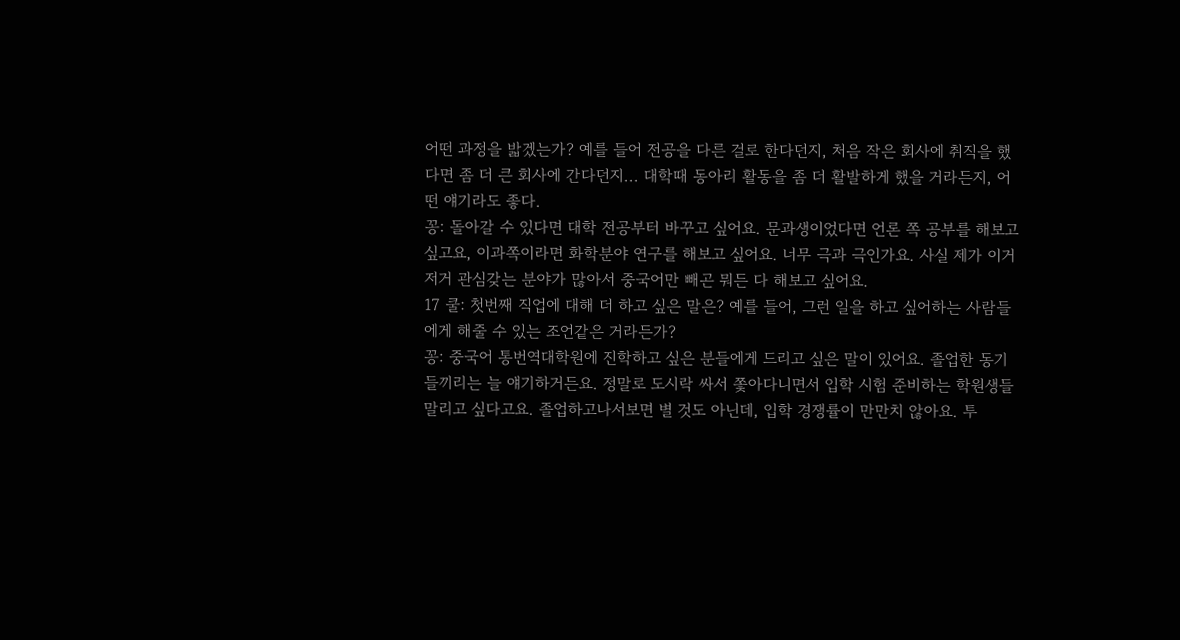어떤 과정을 밟겠는가? 예를 들어 전공을 다른 걸로 한다던지, 처음 작은 회사에 취직을 했다면 좀 더 큰 회사에 간다던지... 대학때 동아리 활동을 좀 더 활발하게 했을 거라든지, 어떤 얘기라도 좋다.
꽁: 돌아갈 수 있다면 대학 전공부터 바꾸고 싶어요. 문과생이었다면 언론 쪽 공부를 해보고 싶고요, 이과쪽이라면 화학분야 연구를 해보고 싶어요. 너무 극과 극인가요. 사실 제가 이거저거 관심갖는 분야가 많아서 중국어만 빼곤 뭐든 다 해보고 싶어요.
17 쿨: 첫번째 직업에 대해 더 하고 싶은 말은? 예를 들어, 그런 일을 하고 싶어하는 사람들에게 해줄 수 있는 조언같은 거라든가?
꽁: 중국어 통번역대학원에 진학하고 싶은 분들에게 드리고 싶은 말이 있어요. 졸업한 동기들끼리는 늘 얘기하거든요. 정말로 도시락 싸서 쫓아다니면서 입학 시험 준비하는 학원생들 말리고 싶다고요. 졸업하고나서보면 별 것도 아닌데, 입학 경쟁률이 만만치 않아요. 투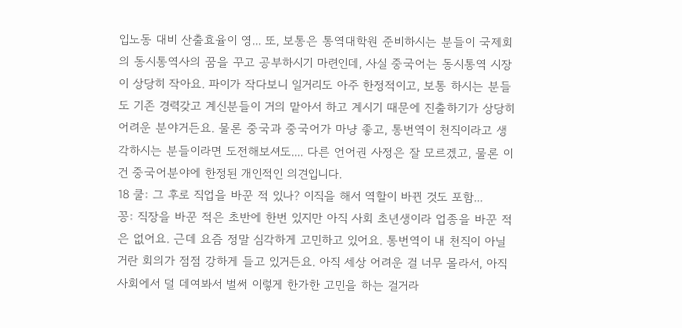입노동 대비 산출효율이 영... 또, 보통은 통역대학원 준비하시는 분들이 국제회의 동시통역사의 꿈을 꾸고 공부하시기 마련인데, 사실 중국어는 동시통역 시장이 상당히 작아요. 파이가 작다보니 일거리도 아주 한정적이고, 보통 하시는 분들도 기존 경력갖고 계신분들이 거의 맡아서 하고 계시기 때문에 진출하기가 상당히 어려운 분야거든요. 물론 중국과 중국어가 마냥 좋고, 통번역이 천직이라고 생각하시는 분들이라면 도전해보셔도.... 다른 언어권 사정은 잘 모르겠고, 물론 이건 중국어분야에 한정된 개인적인 의견입니다.
18 쿨: 그 후로 직업을 바꾼 적 있나? 이직을 해서 역할이 바뀐 것도 포함...
꽁: 직장을 바꾼 적은 초반에 한번 있지만 아직 사회 초년생이라 업종을 바꾼 적은 없어요. 근데 요즘 정말 심각하게 고민하고 있어요. 통번역이 내 천직이 아닐거란 회의가 점점 강하게 들고 있거든요. 아직 세상 어려운 걸 너무 몰라서, 아직 사회에서 덜 데여봐서 벌써 이렇게 한가한 고민을 하는 걸거라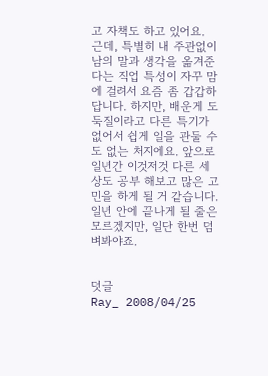고 자책도 하고 있어요. 근데, 특별히 내 주관없이 남의 말과 생각을 옮겨준다는 직업 특성이 자꾸 맘에 걸려서 요즘 좀 갑갑하답니다. 하지만, 배운게 도둑질이라고 다른 특기가 없어서 쉽게 일을 관둘 수도 없는 처지에요. 앞으로 일년간 이것저것 다른 세상도 공부 해보고 많은 고민을 하게 될 거 같습니다. 일년 안에 끝나게 될 줄은 모르겠지만, 일단 한번 덤벼봐야죠.


덧글
Ray_ 2008/04/25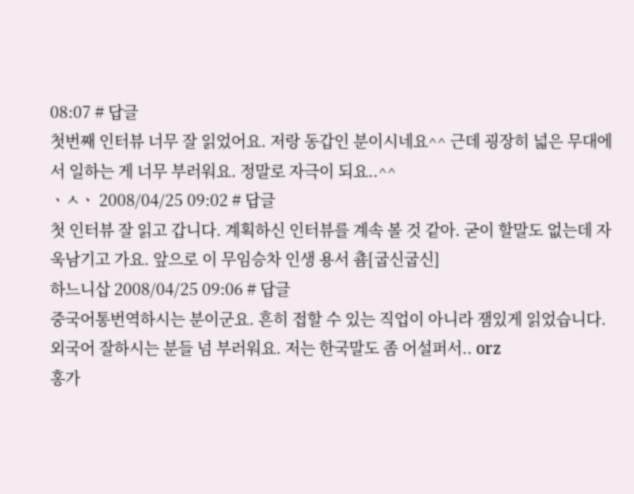08:07 # 답글
첫번째 인터뷰 너무 잘 읽었어요. 저랑 동갑인 분이시네요^^ 근데 굉장히 넓은 무대에서 일하는 게 너무 부러워요. 정말로 자극이 되요..^^
ㆍㅅㆍ 2008/04/25 09:02 # 답글
첫 인터뷰 잘 읽고 갑니다. 계획하신 인터뷰를 계속 볼 것 같아. 굳이 할말도 없는데 자욱남기고 가요. 앞으로 이 무임승차 인생 용서 춈[굽신굽신]
하느니삽 2008/04/25 09:06 # 답글
중국어통번역하시는 분이군요. 흔히 접할 수 있는 직업이 아니라 잼있게 읽었습니다. 외국어 잘하시는 분들 넘 부러워요. 저는 한국말도 좀 어설퍼서.. orz
홍가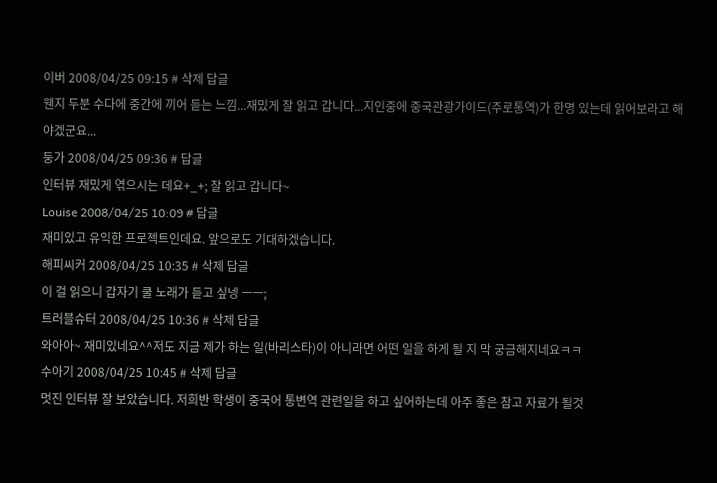이버 2008/04/25 09:15 # 삭제 답글
웬지 두분 수다에 중간에 끼어 듣는 느낌...재밌게 잘 읽고 갑니다...지인중에 중국관광가이드(주로통역)가 한명 있는데 읽어보라고 해야겠군요...
둥가 2008/04/25 09:36 # 답글
인터뷰 재밌게 엮으시는 데요+_+; 잘 읽고 갑니다~
Louise 2008/04/25 10:09 # 답글
재미있고 유익한 프로젝트인데요. 앞으로도 기대하겠습니다.
해피씨커 2008/04/25 10:35 # 삭제 답글
이 걸 읽으니 갑자기 쿨 노래가 듣고 싶넹 ㅡㅡ;
트러블슈터 2008/04/25 10:36 # 삭제 답글
와아아~ 재미있네요^^저도 지금 제가 하는 일(바리스타)이 아니라면 어떤 일을 하게 될 지 막 궁금해지네요ㅋㅋ
수아기 2008/04/25 10:45 # 삭제 답글
멋진 인터뷰 잘 보았습니다. 저희반 학생이 중국어 통변역 관련일을 하고 싶어하는데 아주 좋은 참고 자료가 될것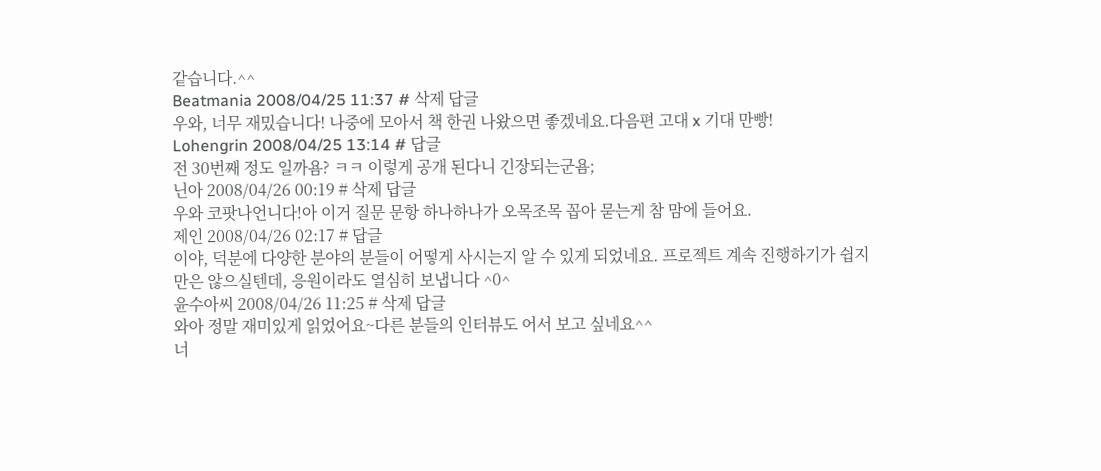같습니다.^^
Beatmania 2008/04/25 11:37 # 삭제 답글
우와, 너무 재밌습니다! 나중에 모아서 책 한권 나왔으면 좋겠네요.다음편 고대 x 기대 만빵!
Lohengrin 2008/04/25 13:14 # 답글
전 30번째 정도 일까욤? ㅋㅋ 이렇게 공개 된다니 긴장되는군욤;
닌아 2008/04/26 00:19 # 삭제 답글
우와 코팟나언니다!아 이거 질문 문항 하나하나가 오목조목 꼽아 묻는게 참 맘에 들어요.
제인 2008/04/26 02:17 # 답글
이야, 덕분에 다양한 분야의 분들이 어떻게 사시는지 알 수 있게 되었네요. 프로젝트 계속 진행하기가 쉽지만은 않으실텐데, 응원이라도 열심히 보냅니다 ^0^
윤수아씨 2008/04/26 11:25 # 삭제 답글
와아 정말 재미있게 읽었어요~다른 분들의 인터뷰도 어서 보고 싶네요^^
너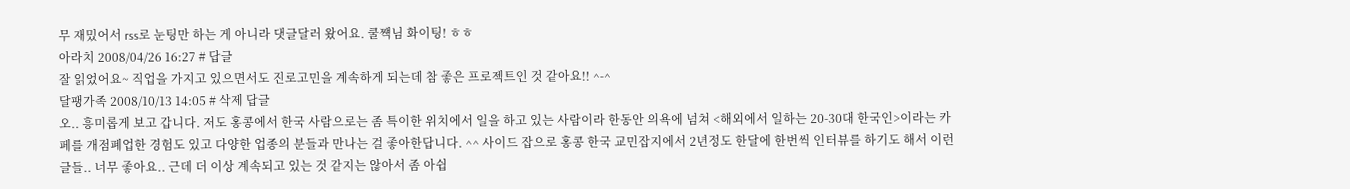무 재밌어서 rss로 눈팅만 하는 게 아니라 댓글달러 왔어요. 쿨쨱님 화이팅! ㅎㅎ
아라치 2008/04/26 16:27 # 답글
잘 읽었어요~ 직업을 가지고 있으면서도 진로고민을 계속하게 되는데 참 좋은 프로젝트인 것 같아요!! ^-^
달팽가족 2008/10/13 14:05 # 삭제 답글
오.. 흥미롭게 보고 갑니다. 저도 홍콩에서 한국 사람으로는 좀 특이한 위치에서 일을 하고 있는 사람이라 한동안 의욕에 넘쳐 <해외에서 일하는 20-30대 한국인>이라는 카페를 개점폐업한 경험도 있고 다양한 업종의 분들과 만나는 걸 좋아한답니다. ^^ 사이드 잡으로 홍콩 한국 교민잡지에서 2년정도 한달에 한번씩 인터뷰를 하기도 해서 이런 글들.. 너무 좋아요.. 근데 더 이상 계속되고 있는 것 같지는 않아서 좀 아쉽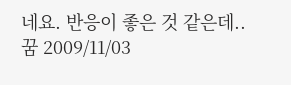네요. 반응이 좋은 것 같은데..
꿈 2009/11/03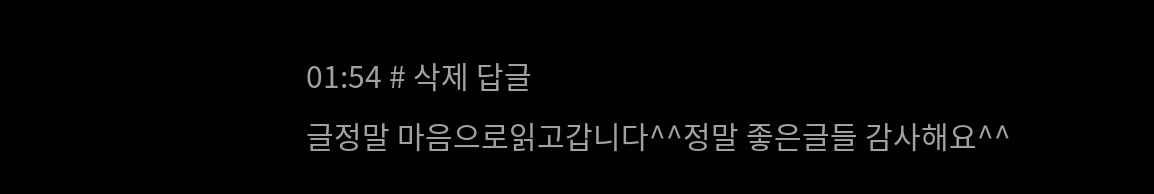01:54 # 삭제 답글
글정말 마음으로읽고갑니다^^정말 좋은글들 감사해요^^